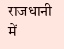राजधानी में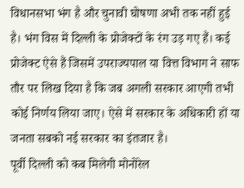विधानसभा भंग है और चुनावी घोषणा अभी तक नहीं हुई है। भंग विस में दिल्ली के प्रोजेक्टों के रंग उड़ गए हैं। कई प्रोजेक्ट ऐसे हैं जिसमें उपराज्यपाल या वित्त विभाग ने साफ तौर पर लिख दिया है कि जब अगली सरकार आएगी तभी कोई निर्णय लिया जाए। ऐसे में सरकार के अधिकारी हों या जनता सबको नई सरकार का इंतजार है।
पूर्वी दिल्ली को कब मिलेगी मोनोरेल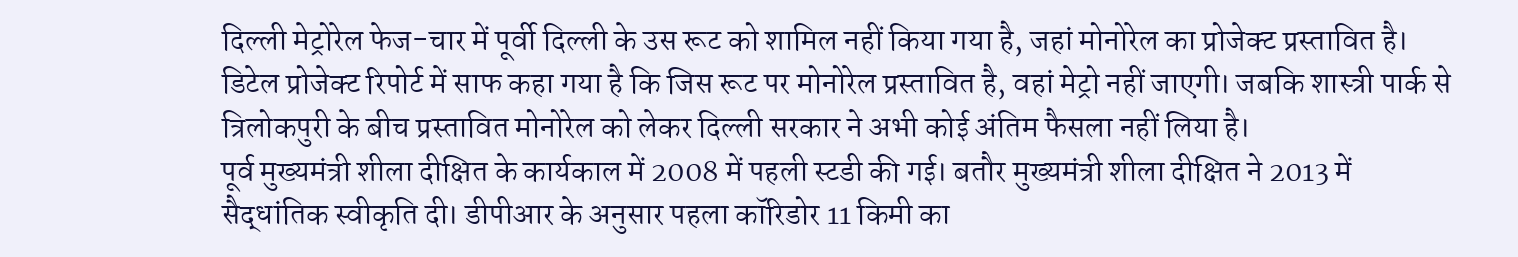दिल्ली मेट्रोरेल फेज-चार में पूर्वी दिल्ली के उस रूट को शामिल नहीं किया गया है, जहां मोनोरेल का प्रोजेक्ट प्रस्तावित है। डिटेल प्रोजेक्ट रिपोर्ट में साफ कहा गया है कि जिस रूट पर मोनोरेल प्रस्तावित है, वहां मेट्रो नहीं जाएगी। जबकि शास्त्री पार्क से त्रिलोकपुरी के बीच प्रस्तावित मोनोरेल को लेकर दिल्ली सरकार ने अभी कोई अंतिम फैसला नहीं लिया है।
पूर्व मुख्यमंत्री शीला दीक्षित के कार्यकाल में 2008 में पहली स्टडी की गई। बतौर मुख्यमंत्री शीला दीक्षित ने 2013 में सैद्धांतिक स्वीकृति दी। डीपीआर के अनुसार पहला कॉरिडोर 11 किमी का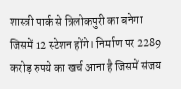शास्त्री पार्क से त्रिलोकपुरी का बनेगा जिसमें 12 स्टेशन होंगे। निर्माण पर 2289 करोड़ रुपये का खर्च आना है जिसमें संजय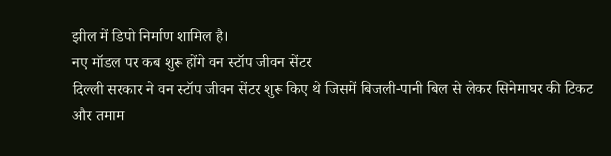झील में डिपो निर्माण शामिल है।
नए मॉडल पर कब शुरू होंगे वन स्टॉप जीवन सेंटर
दिल्ली सरकार ने वन स्टॉप जीवन सेंटर शुरू किए थे जिसमें बिजली-पानी बिल से लेकर सिनेमाघर की टिकट और तमाम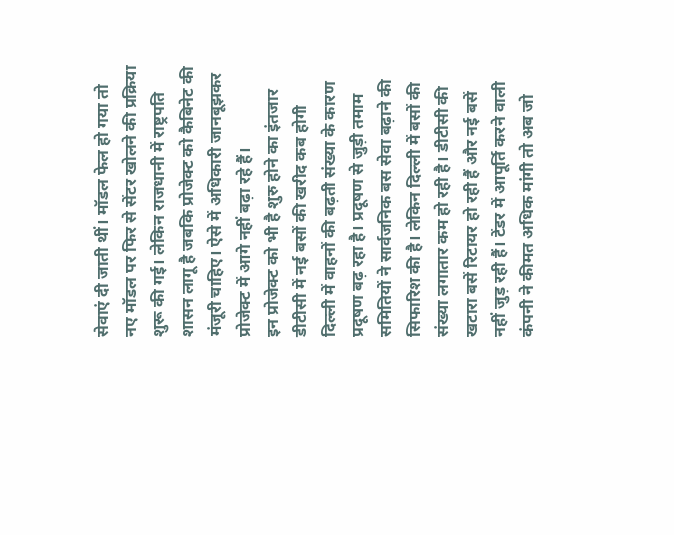सेवाएं दी जाती थीं। मॉडल फेल हो गया तो नए मॉडल पर फिर से सेंटर खोलने की प्रक्रिया शुरू की गई। लेकिन राजधानी में राष्ट्रपति शासन लागू है जबकि प्रोजेक्ट को कैबिनेट की मंजूरी चाहिए। ऐसे में अधिकारी जानबूझकर प्रोजेक्ट में आगे नहीं बढ़ा रहे हैं।
इन प्रोजेक्ट को भी है शुरु होने का इंतजार
डीटीसी में नई बसों की खरीद कब होगी
दिल्ली में वाहनों की बढ़ती संख्या के कारण प्रदूषण बढ़ रहा है। प्रदूषण से जुड़ी तमाम समितियों ने सार्वजनिक बस सेवा बढ़ाने की सिफारिश की है। लेकिन दिल्ली में बसों की संख्या लगातार कम हो रही है। डीटीसी की खटारा बसें रिटायर हो रही हैं और नई बसें नहीं जुड़ रही हैं। टेंडर में आपूर्ति करने वाली कंपनी ने कीमत अधिक मांगी तो अब जो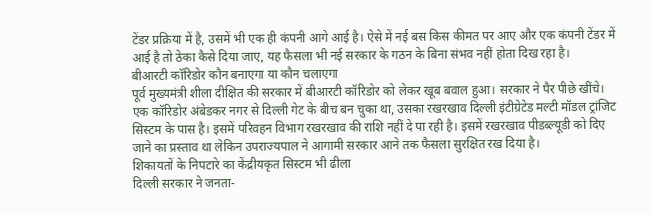टेंडर प्रक्रिया में है, उसमें भी एक ही कंपनी आगे आई है। ऐसे में नई बस किस कीमत पर आए और एक कंपनी टेंडर में आई है तो ठेका कैसे दिया जाए, यह फैसला भी नई सरकार के गठन के बिना संभव नहीं होता दिख रहा है।
बीआरटी कॉरिडोर कौन बनाएगा या कौन चलाएगा
पूर्व मुख्यमंत्री शीला दीक्षित की सरकार में बीआरटी कॉरिडोर को लेकर खूब बवाल हुआ। सरकार ने पैर पीछे खींचे। एक कॉरिडोर अंबेडकर नगर से दिल्ली गेट के बीच बन चुका था, उसका रखरखाव दिल्ली इंटीग्रेटेड मल्टी मॉडल ट्रांजिट सिस्टम के पास है। इसमें परिवहन विभाग रखरखाव की राशि नहीं दे पा रही है। इसमें रखरखाव पीडब्ल्यूडी को दिए जाने का प्रस्ताव था लेकिन उपराज्यपाल ने आगामी सरकार आने तक फैसला सुरक्षित रख दिया है।
शिकायतों के निपटारे का केंद्रीयकृत सिस्टम भी ढीला
दिल्ली सरकार ने जनता-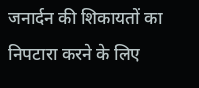जनार्दन की शिकायतों का निपटारा करने के लिए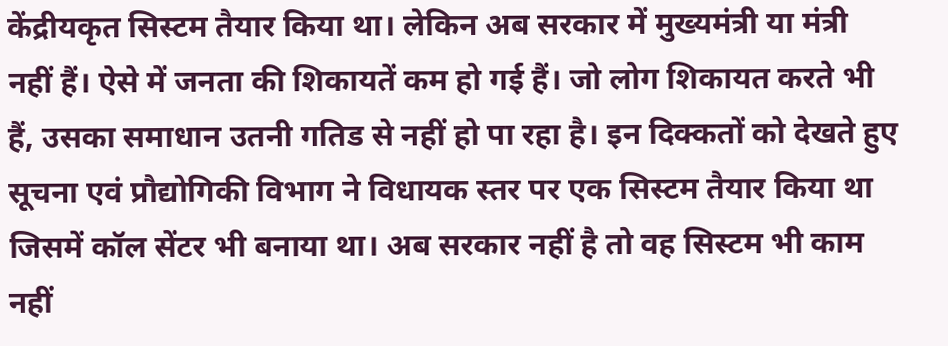केंद्रीयकृत सिस्टम तैयार किया था। लेकिन अब सरकार में मुख्यमंत्री या मंत्री नहीं हैं। ऐसे में जनता की शिकायतें कम हो गई हैं। जो लोग शिकायत करते भी हैं, उसका समाधान उतनी गतिड से नहीं हो पा रहा है। इन दिक्कतों को देखते हुए सूचना एवं प्रौद्योगिकी विभाग ने विधायक स्तर पर एक सिस्टम तैयार किया था जिसमें कॉल सेंटर भी बनाया था। अब सरकार नहीं है तो वह सिस्टम भी काम नहीं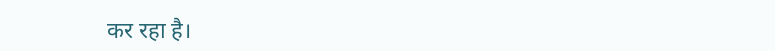कर रहा है।